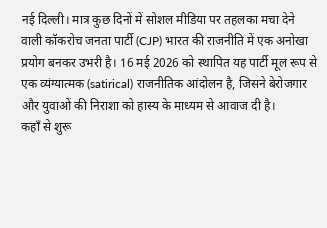नई दिल्ली। मात्र कुछ दिनों में सोशल मीडिया पर तहलका मचा देने वाली कॉकरोच जनता पार्टी (CJP) भारत की राजनीति में एक अनोखा प्रयोग बनकर उभरी है। 16 मई 2026 को स्थापित यह पार्टी मूल रूप से एक व्यंग्यात्मक (satirical) राजनीतिक आंदोलन है, जिसने बेरोजगार और युवाओं की निराशा को हास्य के माध्यम से आवाज दी है।
कहाँ से शुरू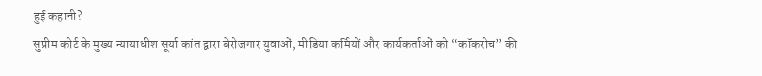हुई कहानी?
सुप्रीम कोर्ट के मुख्य न्यायाधीश सूर्या कांत द्वारा बेरोजगार युवाओं, मीडिया कर्मियों और कार्यकर्ताओं को “कॉकरोच” की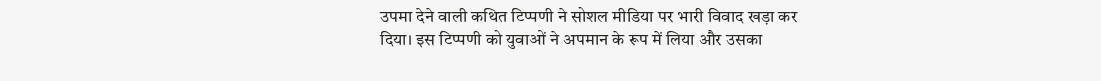उपमा देने वाली कथित टिप्पणी ने सोशल मीडिया पर भारी विवाद खड़ा कर दिया। इस टिप्पणी को युवाओं ने अपमान के रूप में लिया और उसका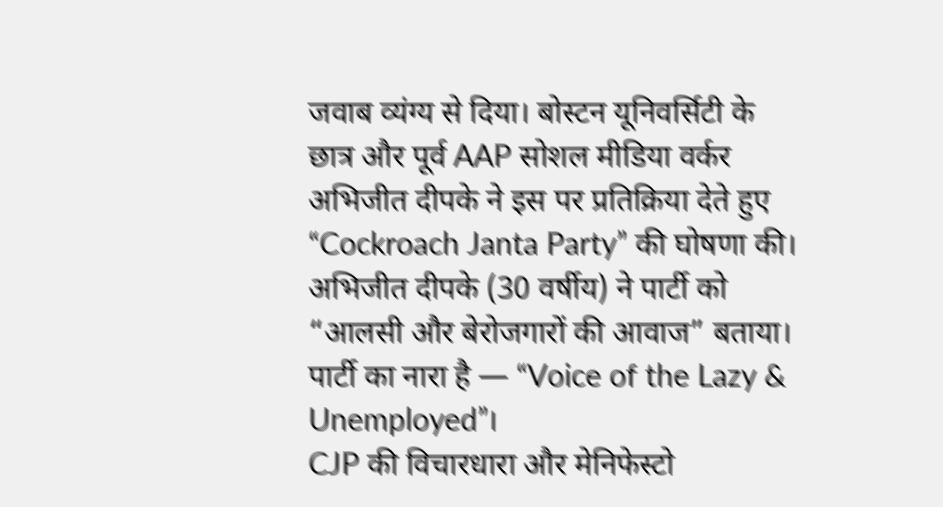जवाब व्यंग्य से दिया। बोस्टन यूनिवर्सिटी के छात्र और पूर्व AAP सोशल मीडिया वर्कर अभिजीत दीपके ने इस पर प्रतिक्रिया देते हुए “Cockroach Janta Party” की घोषणा की।
अभिजीत दीपके (30 वर्षीय) ने पार्टी को “आलसी और बेरोजगारों की आवाज” बताया। पार्टी का नारा है — “Voice of the Lazy & Unemployed”।
CJP की विचारधारा और मेनिफेस्टो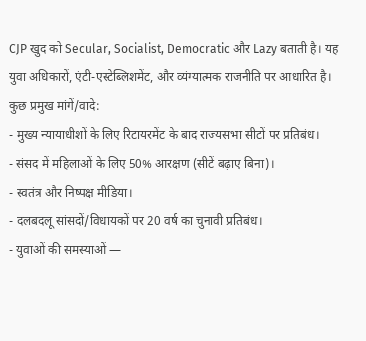CJP खुद को Secular, Socialist, Democratic और Lazy बताती है। यह युवा अधिकारों, एंटी-एस्टेब्लिशमेंट, और व्यंग्यात्मक राजनीति पर आधारित है। कुछ प्रमुख मांगें/वादे:
- मुख्य न्यायाधीशों के लिए रिटायरमेंट के बाद राज्यसभा सीटों पर प्रतिबंध।
- संसद में महिलाओं के लिए 50% आरक्षण (सीटें बढ़ाए बिना)।
- स्वतंत्र और निष्पक्ष मीडिया।
- दलबदलू सांसदों/विधायकों पर 20 वर्ष का चुनावी प्रतिबंध।
- युवाओं की समस्याओं —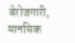बेरोजगारी, मानसिक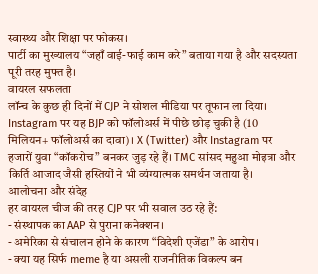स्वास्थ्य और शिक्षा पर फोकस।
पार्टी का मुख्यालय “जहाँ वाई-फाई काम करे” बताया गया है और सदस्यता पूरी तरह मुफ्त है।
वायरल सफलता
लॉन्च के कुछ ही दिनों में CJP ने सोशल मीडिया पर तूफान ला दिया। Instagram पर यह BJP को फॉलोअर्स में पीछे छोड़ चुकी है (10 मिलियन+ फॉलोअर्स का दावा)। X (Twitter) और Instagram पर हजारों युवा “कॉकरोच” बनकर जुड़ रहे हैं। TMC सांसद महुआ मोइत्रा और किर्ति आजाद जैसी हस्तियों ने भी व्यंग्यात्मक समर्थन जताया है।
आलोचना और संदेह
हर वायरल चीज की तरह CJP पर भी सवाल उठ रहे हैं:
- संस्थापक का AAP से पुराना कनेक्शन।
- अमेरिका से संचालन होने के कारण “विदेशी एजेंडा” के आरोप।
- क्या यह सिर्फ meme है या असली राजनीतिक विकल्प बन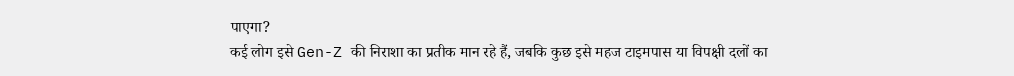पाएगा?
कई लोग इसे Gen-Z की निराशा का प्रतीक मान रहे हैं, जबकि कुछ इसे महज टाइमपास या विपक्षी दलों का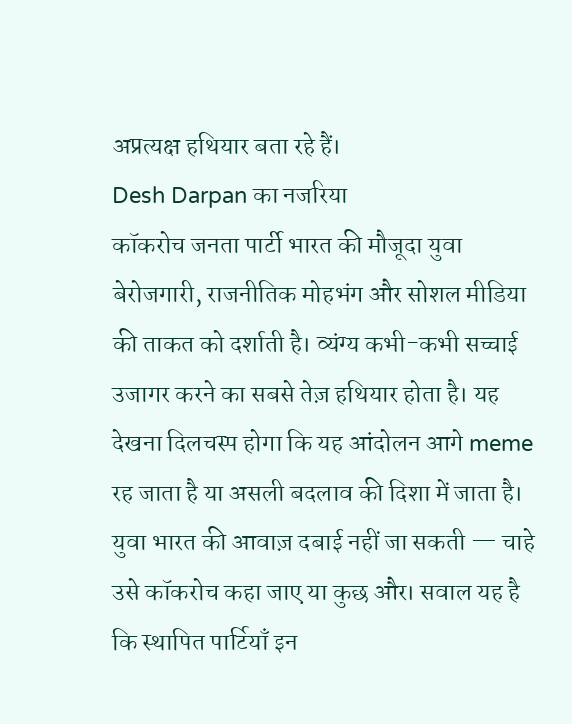अप्रत्यक्ष हथियार बता रहे हैं।
Desh Darpan का नजरिया
कॉकरोच जनता पार्टी भारत की मौजूदा युवा बेरोजगारी, राजनीतिक मोहभंग और सोशल मीडिया की ताकत को दर्शाती है। व्यंग्य कभी-कभी सच्चाई उजागर करने का सबसे तेज़ हथियार होता है। यह देखना दिलचस्प होगा कि यह आंदोलन आगे meme रह जाता है या असली बदलाव की दिशा में जाता है।
युवा भारत की आवाज़ दबाई नहीं जा सकती — चाहे उसे कॉकरोच कहा जाए या कुछ और। सवाल यह है कि स्थापित पार्टियाँ इन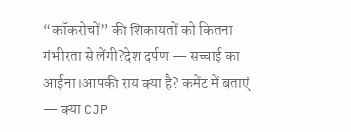“कॉकरोचों” की शिकायतों को कितना गंभीरता से लेंगी?देश दर्पण — सच्चाई का आईना।आपकी राय क्या है? कमेंट में बताएं — क्या CJP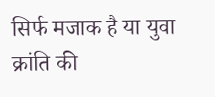सिर्फ मजाक है या युवा क्रांति की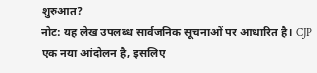शुरुआत?
नोट: यह लेख उपलब्ध सार्वजनिक सूचनाओं पर आधारित है। CJP एक नया आंदोलन है, इसलिए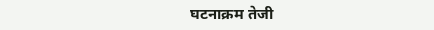घटनाक्रम तेजी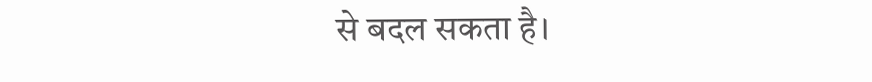से बदल सकता है।